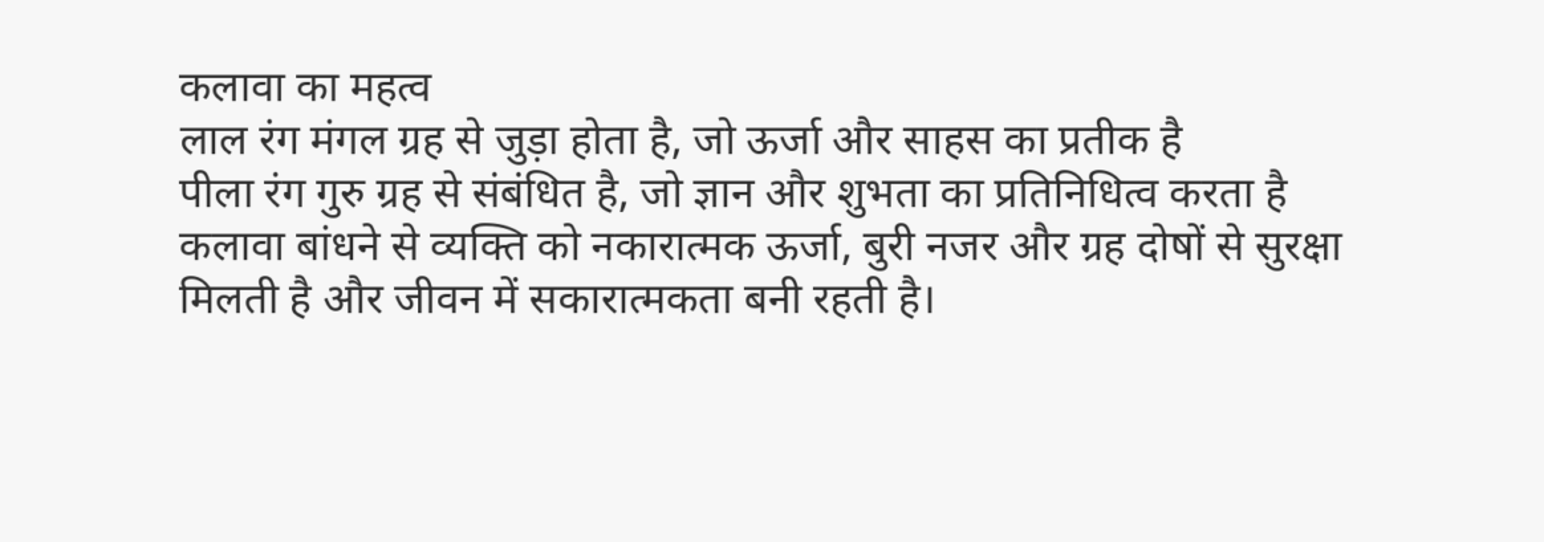कलावा का महत्व
लाल रंग मंगल ग्रह से जुड़ा होता है, जो ऊर्जा और साहस का प्रतीक है
पीला रंग गुरु ग्रह से संबंधित है, जो ज्ञान और शुभता का प्रतिनिधित्व करता है
कलावा बांधने से व्यक्ति को नकारात्मक ऊर्जा, बुरी नजर और ग्रह दोषों से सुरक्षा मिलती है और जीवन में सकारात्मकता बनी रहती है।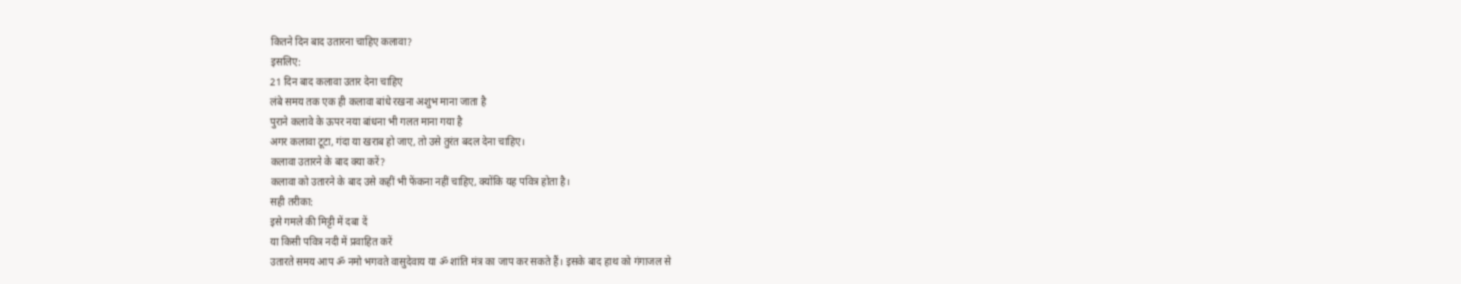कितने दिन बाद उतारना चाहिए कलावा?
इसलिए:
21 दिन बाद कलावा उतार देना चाहिए
लंबे समय तक एक ही कलावा बांधे रखना अशुभ माना जाता है
पुराने कलावे के ऊपर नया बांधना भी गलत माना गया है
अगर कलावा टूटा, गंदा या खराब हो जाए, तो उसे तुरंत बदल देना चाहिए।
कलावा उतारने के बाद क्या करें?
कलावा को उतारने के बाद उसे कहीं भी फेंकना नहीं चाहिए, क्योंकि यह पवित्र होता है।
सही तरीका:
इसे गमले की मिट्टी में दबा दें
या किसी पवित्र नदी में प्रवाहित करें
उतारते समय आप ॐ नमो भगवते वासुदेवाय या ॐ शांति मंत्र का जाप कर सकते हैं। इसके बाद हाथ को गंगाजल से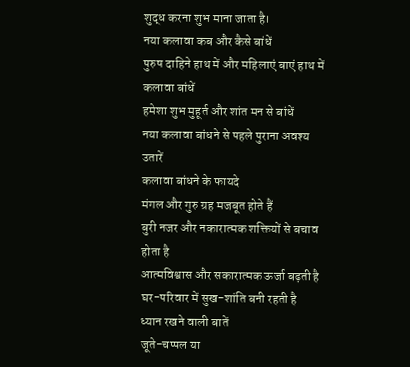शुद्ध करना शुभ माना जाता है।
नया कलावा कब और कैसे बांधें
पुरुष दाहिने हाथ में और महिलाएं बाएं हाथ में कलावा बांधें
हमेशा शुभ मुहूर्त और शांत मन से बांधें
नया कलावा बांधने से पहले पुराना अवश्य उतारें
कलावा बांधने के फायदे
मंगल और गुरु ग्रह मजबूत होते हैं
बुरी नजर और नकारात्मक शक्तियों से बचाव होता है
आत्मविश्वास और सकारात्मक ऊर्जा बढ़ती है
घर-परिवार में सुख-शांति बनी रहती है
ध्यान रखने वाली बातें
जूते-चप्पल या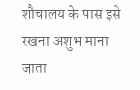शौचालय के पास इसे रखना अशुभ माना जाता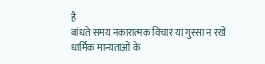है
बांधते समय नकारात्मक विचार या गुस्सा न रखें
धार्मिक मान्यताओं के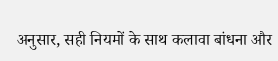अनुसार, सही नियमों के साथ कलावा बांधना और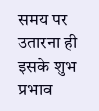समय पर उतारना ही इसके शुभ प्रभाव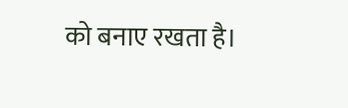को बनाए रखता है।